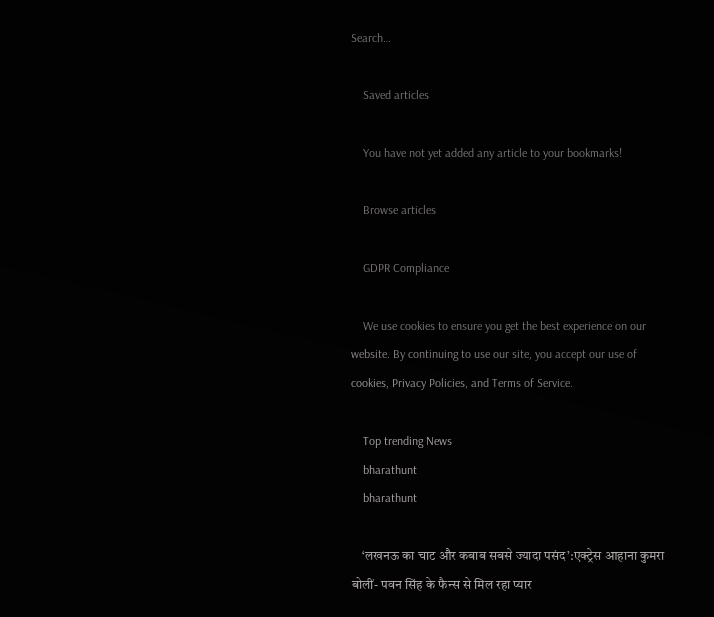Search…

    Saved articles

    You have not yet added any article to your bookmarks!

    Browse articles

    GDPR Compliance

    We use cookies to ensure you get the best experience on our website. By continuing to use our site, you accept our use of cookies, Privacy Policies, and Terms of Service.

    Top trending News
    bharathunt
    bharathunt

    ‘लखनऊ का चाट और कबाब सबसे ज्यादा पसंद’:एक्ट्रेस आहाना कुमरा बोलीं- पवन सिंह के फैन्स से मिल रहा प्यार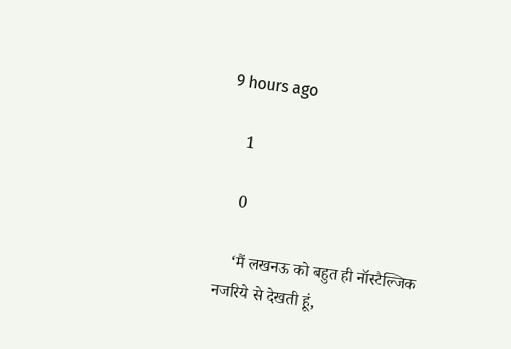9 hours ago

    1

    0

    ‘मैं लखनऊ को बहुत ही नॉस्टैल्जिक नजरिये से देखती हूं,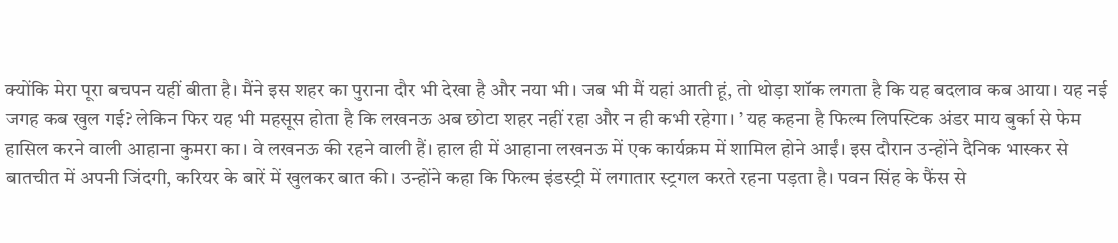क्योंकि मेरा पूरा बचपन यहीं बीता है। मैंने इस शहर का पुराना दौर भी देखा है और नया भी। जब भी मैं यहां आती हूं, तो थोड़ा शॉक लगता है कि यह बदलाव कब आया। यह नई जगह कब खुल गई? लेकिन फिर यह भी महसूस होता है कि लखनऊ अब छोटा शहर नहीं रहा और न ही कभी रहेगा। ’ यह कहना है फिल्म लिपस्टिक अंडर माय बुर्का से फेम हासिल करने वाली आहाना कुमरा का। वे लखनऊ की रहने वाली हैं। हाल ही में आहाना लखनऊ में एक कार्यक्रम में शामिल होने आईं। इस दौरान उन्होंने दैनिक भास्कर से बातचीत में अपनी जिंदगी, करियर के बारें में खुलकर बात की। उन्होंने कहा कि फिल्म इंडस्ट्री में लगातार स्ट्रगल करते रहना पड़ता है। पवन सिंह के फैंस से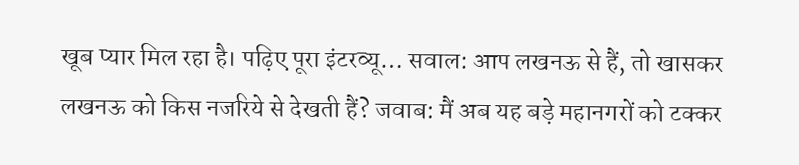खूब प्यार मिल रहा है। पढ़िए पूरा इंटरव्यू… सवाल: आप लखनऊ से हैं, तो खासकर लखनऊ को किस नजरिये से देखती हैं? जवाब: मैं अब यह बड़े महानगरों को टक्कर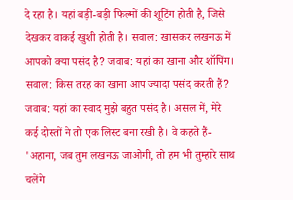दे रहा है। यहां बड़ी-बड़ी फिल्मों की शूटिंग होती है, जिसे देखकर वाकई खुशी होती है। सवाल: खासकर लखनऊ में आपको क्या पसंद है? जवाब: यहां का खाना और शॉपिंग। सवाल: किस तरह का खाना आप ज्यादा पसंद करती हैं? जवाब: यहां का स्वाद मुझे बहुत पसंद है। असल में, मेरे कई दोस्तों ने तो एक लिस्ट बना रखी है। वे कहते हैं- 'अहाना, जब तुम लखनऊ जाओगी, तो हम भी तुम्हारे साथ चलेंगे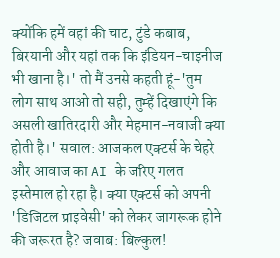क्योंकि हमें वहां की चाट, टुंडे कबाब, बिरयानी और यहां तक कि इंडियन-चाइनीज भी खाना है।' तो मैं उनसे कहती हूं-'तुम लोग साथ आओ तो सही, तुम्हें दिखाएंगे कि असली खातिरदारी और मेहमान-नवाजी क्या होती है।' सवाल: आजकल एक्टर्स के चेहरे और आवाज का AI के जरिए गलत इस्तेमाल हो रहा है। क्या एक्टर्स को अपनी 'डिजिटल प्राइवेसी' को लेकर जागरूक होने की जरूरत है? जवाब: बिल्कुल!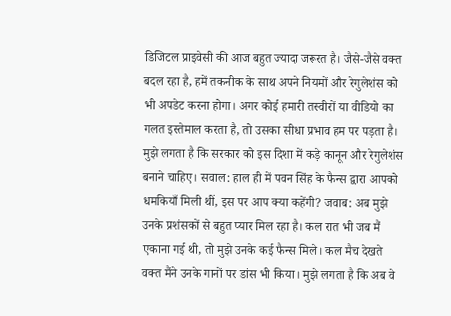डिजिटल प्राइवेसी की आज बहुत ज्यादा जरूरत है। जैसे-जैसे वक्त बदल रहा है, हमें तकनीक के साथ अपने नियमों और रेगुलेशंस को भी अपडेट करना होगा। अगर कोई हमारी तस्वीरों या वीडियो का गलत इस्तेमाल करता है, तो उसका सीधा प्रभाव हम पर पड़ता है। मुझे लगता है कि सरकार को इस दिशा में कड़े कानून और रेगुलेशंस बनाने चाहिए। सवाल: हाल ही में पवन सिंह के फैन्स द्वारा आपको धमकियाँ मिली थीं, इस पर आप क्या कहेंगी? जवाब: अब मुझे उनके प्रशंसकों से बहुत प्यार मिल रहा है। कल रात भी जब मैं एकाना गई थी, तो मुझे उनके कई फैन्स मिले। कल मैच देखते वक्त मैंने उनके गानों पर डांस भी किया। मुझे लगता है कि अब वे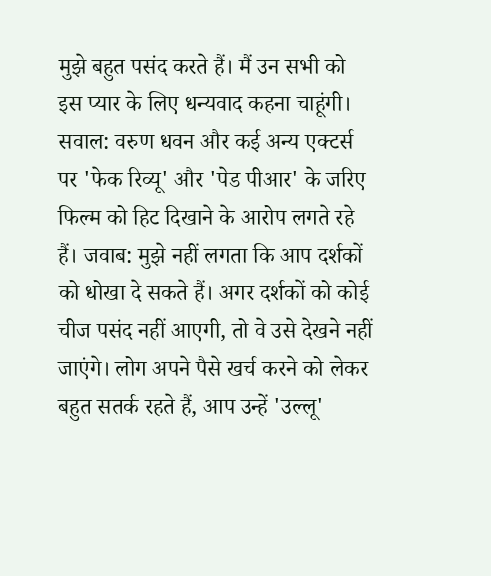मुझे बहुत पसंद करते हैं। मैं उन सभी को इस प्यार के लिए धन्यवाद कहना चाहूंगी। सवाल: वरुण धवन और कई अन्य एक्टर्स पर 'फेक रिव्यू' और 'पेड पीआर' के जरिए फिल्म को हिट दिखाने के आरोप लगते रहे हैं। जवाब: मुझे नहीं लगता कि आप दर्शकों को धोखा दे सकते हैं। अगर दर्शकों को कोई चीज पसंद नहीं आएगी, तो वे उसे देखने नहीं जाएंगे। लोग अपने पैसे खर्च करने को लेकर बहुत सतर्क रहते हैं, आप उन्हें 'उल्लू'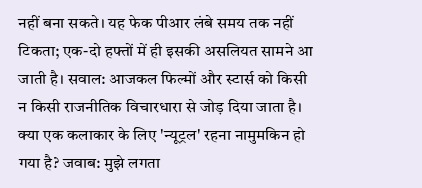नहीं बना सकते। यह फेक पीआर लंबे समय तक नहीं टिकता; एक-दो हफ्तों में ही इसकी असलियत सामने आ जाती है। सवाल: आजकल फिल्मों और स्टार्स को किसी न किसी राजनीतिक विचारधारा से जोड़ दिया जाता है। क्या एक कलाकार के लिए 'न्यूट्रल' रहना नामुमकिन हो गया है? जवाब: मुझे लगता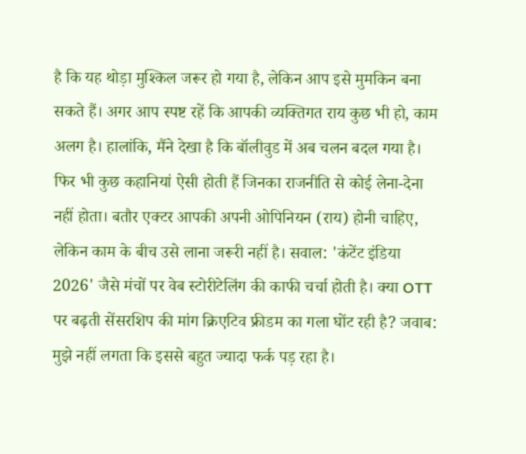है कि यह थोड़ा मुश्किल जरूर हो गया है, लेकिन आप इसे मुमकिन बना सकते हैं। अगर आप स्पष्ट रहें कि आपकी व्यक्तिगत राय कुछ भी हो, काम अलग है। हालांकि, मैंने देखा है कि बॉलीवुड में अब चलन बदल गया है। फिर भी कुछ कहानियां ऐसी होती हैं जिनका राजनीति से कोई लेना-देना नहीं होता। बतौर एक्टर आपकी अपनी ओपिनियन (राय) होनी चाहिए, लेकिन काम के बीच उसे लाना जरूरी नहीं है। सवाल: 'कंटेंट इंडिया 2026' जैसे मंचों पर वेब स्टोरीटेलिंग की काफी चर्चा होती है। क्या OTT पर बढ़ती सेंसरशिप की मांग क्रिएटिव फ्रीडम का गला घोंट रही है? जवाब: मुझे नहीं लगता कि इससे बहुत ज्यादा फर्क पड़ रहा है।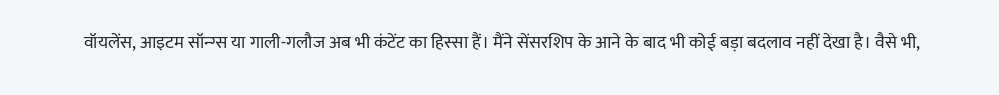वॉयलेंस, आइटम सॉन्ग्स या गाली-गलौज अब भी कंटेंट का हिस्सा हैं। मैंने सेंसरशिप के आने के बाद भी कोई बड़ा बदलाव नहीं देखा है। वैसे भी,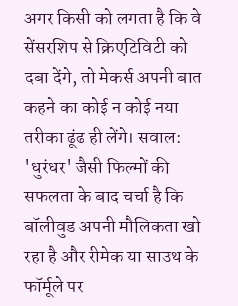अगर किसी को लगता है कि वे सेंसरशिप से क्रिएटिविटी को दबा देंगे, तो मेकर्स अपनी बात कहने का कोई न कोई नया तरीका ढूंढ ही लेंगे। सवाल: 'धुरंधर' जैसी फिल्मों की सफलता के बाद चर्चा है कि बॉलीवुड अपनी मौलिकता खो रहा है और रीमेक या साउथ के फॉर्मूले पर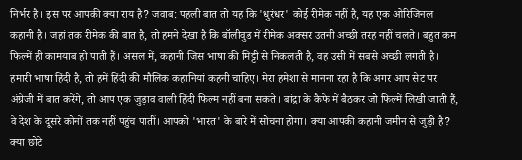निर्भर है। इस पर आपकी क्या राय है? जवाब: पहली बात तो यह कि 'धुरंधर' कोई रीमेक नहीं है, यह एक ओरिजिनल कहानी है। जहां तक रीमेक की बात है, तो हमने देखा है कि बॉलीवुड में रीमेक अक्सर उतनी अच्छी तरह नहीं चलते। बहुत कम फिल्में ही कामयाब हो पाती हैं। असल में, कहानी जिस भाषा की मिट्टी से निकलती है, वह उसी में सबसे अच्छी लगती है। हमारी भाषा हिंदी है, तो हमें हिंदी की मौलिक कहानियां कहनी चाहिए। मेरा हमेशा से मानना रहा है कि अगर आप सेट पर अंग्रेजी में बात करेंगे, तो आप एक जुड़ाव वाली हिंदी फिल्म नहीं बना सकते। बांद्रा के कैफे में बैठकर जो फिल्में लिखी जाती हैं, वे देश के दूसरे कोनों तक नहीं पहुंच पातीं। आपको 'भारत' के बारे में सोचना होगा। क्या आपकी कहानी जमीन से जुड़ी है? क्या छोटे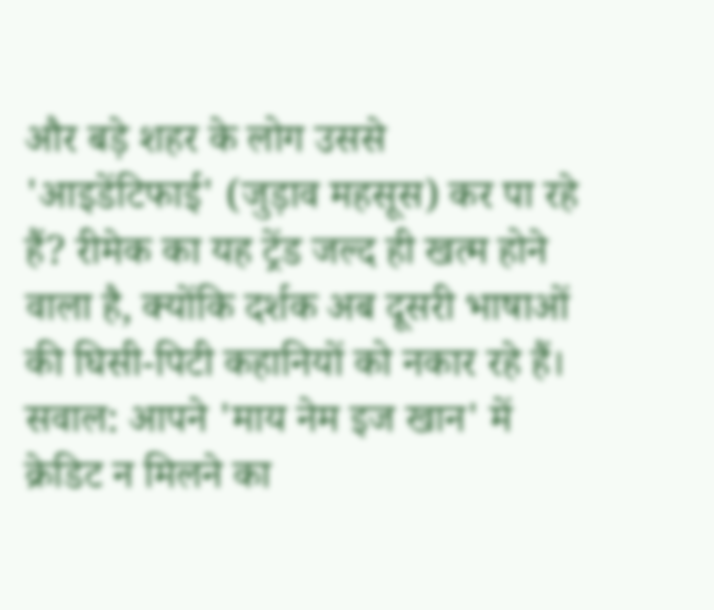और बड़े शहर के लोग उससे 'आइडेंटिफाई' (जुड़ाव महसूस) कर पा रहे हैं? रीमेक का यह ट्रेंड जल्द ही खत्म होने वाला है, क्योंकि दर्शक अब दूसरी भाषाओं की घिसी-पिटी कहानियों को नकार रहे हैं। सवाल: आपने 'माय नेम इज खान' में क्रेडिट न मिलने का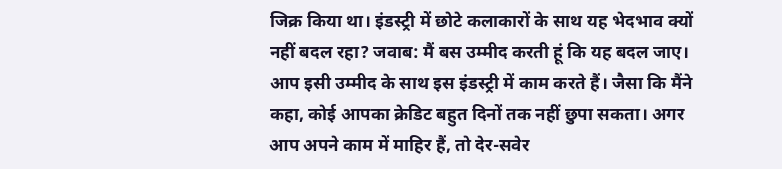जिक्र किया था। इंडस्ट्री में छोटे कलाकारों के साथ यह भेदभाव क्यों नहीं बदल रहा? जवाब: मैं बस उम्मीद करती हूं कि यह बदल जाए। आप इसी उम्मीद के साथ इस इंडस्ट्री में काम करते हैं। जैसा कि मैंने कहा, कोई आपका क्रेडिट बहुत दिनों तक नहीं छुपा सकता। अगर आप अपने काम में माहिर हैं, तो देर-सवेर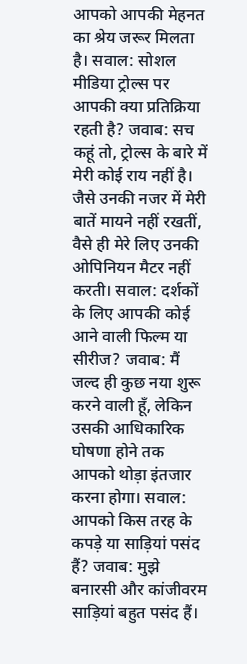आपको आपकी मेहनत का श्रेय जरूर मिलता है। सवाल: सोशल मीडिया ट्रोल्स पर आपकी क्या प्रतिक्रिया रहती है? जवाब: सच कहूं तो, ट्रोल्स के बारे में मेरी कोई राय नहीं है। जैसे उनकी नजर में मेरी बातें मायने नहीं रखतीं, वैसे ही मेरे लिए उनकी ओपिनियन मैटर नहीं करती। सवाल: दर्शकों के लिए आपकी कोई आने वाली फिल्म या सीरीज? जवाब: मैं जल्द ही कुछ नया शुरू करने वाली हूँ, लेकिन उसकी आधिकारिक घोषणा होने तक आपको थोड़ा इंतजार करना होगा। सवाल: आपको किस तरह के कपड़े या साड़ियां पसंद हैं? जवाब: मुझे बनारसी और कांजीवरम साड़ियां बहुत पसंद हैं।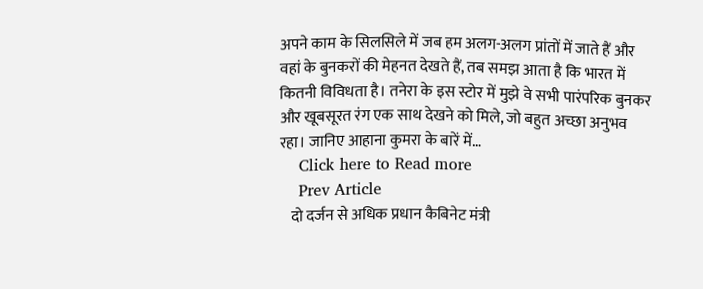अपने काम के सिलसिले में जब हम अलग-अलग प्रांतों में जाते हैं और वहां के बुनकरों की मेहनत देखते हैं, तब समझ आता है कि भारत में कितनी विविधता है। तनेरा के इस स्टोर में मुझे वे सभी पारंपरिक बुनकर और खूबसूरत रंग एक साथ देखने को मिले, जो बहुत अच्छा अनुभव रहा। जानिए आहाना कुमरा के बारें में…
    Click here to Read more
    Prev Article
    दो दर्जन से अधिक प्रधान कैबिनेट मंत्री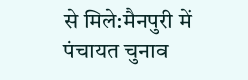से मिले:मैनपुरी में पंचायत चुनाव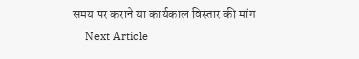समय पर कराने या कार्यकाल विस्तार की मांग
    Next Article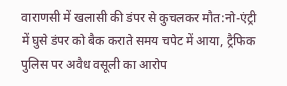वाराणसी में खलासी की डंपर से कुचलकर मौत:नो-एंट्री में घुसे डंपर को बैक कराते समय चपेट में आया, ट्रैफिक पुलिस पर अवैध वसूली का आरोप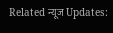Related न्यूज Updates: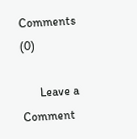Comments (0)

      Leave a Comment